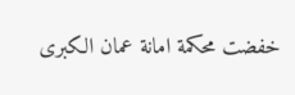خفضت محكمة امانة عمان الكبرى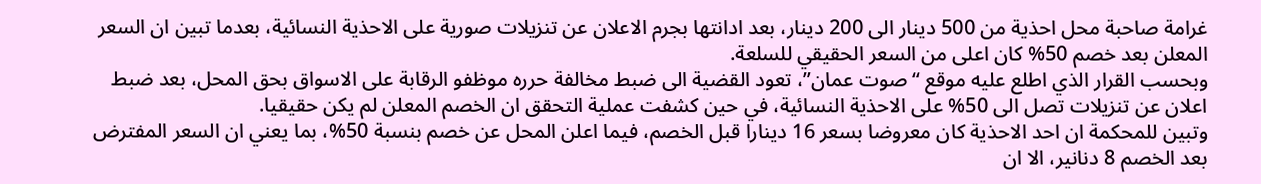غرامة صاحبة محل احذية من 500 دينار الى 200 دينار، بعد ادانتها بجرم الاعلان عن تنزيلات صورية على الاحذية النسائية، بعدما تبين ان السعر المعلن بعد خصم 50% كان اعلى من السعر الحقيقي للسلعة.
وبحسب القرار الذي اطلع عليه موقع “صوت عمان”، تعود القضية الى ضبط مخالفة حرره موظفو الرقابة على الاسواق بحق المحل، بعد ضبط اعلان عن تنزيلات تصل الى 50% على الاحذية النسائية، في حين كشفت عملية التحقق ان الخصم المعلن لم يكن حقيقيا.
وتبين للمحكمة ان احد الاحذية كان معروضا بسعر 16 دينارا قبل الخصم، فيما اعلن المحل عن خصم بنسبة 50%، بما يعني ان السعر المفترض بعد الخصم 8 دنانير، الا ان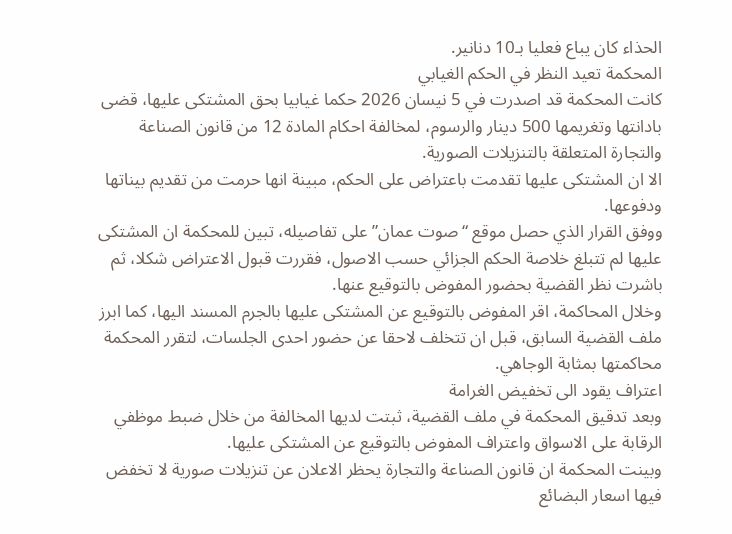الحذاء كان يباع فعليا بـ10 دنانير.
المحكمة تعيد النظر في الحكم الغيابي
كانت المحكمة قد اصدرت في 5 نيسان 2026 حكما غيابيا بحق المشتكى عليها، قضى بادانتها وتغريمها 500 دينار والرسوم، لمخالفة احكام المادة 12 من قانون الصناعة والتجارة المتعلقة بالتنزيلات الصورية.
الا ان المشتكى عليها تقدمت باعتراض على الحكم، مبينة انها حرمت من تقديم بيناتها ودفوعها.
ووفق القرار الذي حصل موقع “صوت عمان” على تفاصيله، تبين للمحكمة ان المشتكى عليها لم تتبلغ خلاصة الحكم الجزائي حسب الاصول، فقررت قبول الاعتراض شكلا، ثم باشرت نظر القضية بحضور المفوض بالتوقيع عنها.
وخلال المحاكمة، اقر المفوض بالتوقيع عن المشتكى عليها بالجرم المسند اليها، كما ابرز ملف القضية السابق، قبل ان تتخلف لاحقا عن حضور احدى الجلسات، لتقرر المحكمة محاكمتها بمثابة الوجاهي.
اعتراف يقود الى تخفيض الغرامة
وبعد تدقيق المحكمة في ملف القضية، ثبتت لديها المخالفة من خلال ضبط موظفي الرقابة على الاسواق واعتراف المفوض بالتوقيع عن المشتكى عليها.
وبينت المحكمة ان قانون الصناعة والتجارة يحظر الاعلان عن تنزيلات صورية لا تخفض فيها اسعار البضائع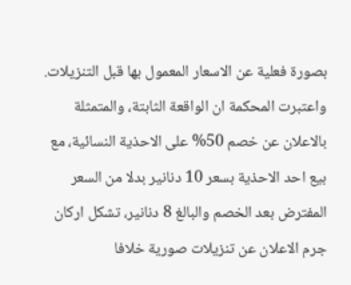بصورة فعلية عن الاسعار المعمول بها قبل التنزيلات.
واعتبرت المحكمة ان الواقعة الثابتة، والمتمثلة بالاعلان عن خصم 50% على الاحذية النسائية، مع بيع احد الاحذية بسعر 10 دنانير بدلا من السعر المفترض بعد الخصم والبالغ 8 دنانير، تشكل اركان جرم الاعلان عن تنزيلات صورية خلافا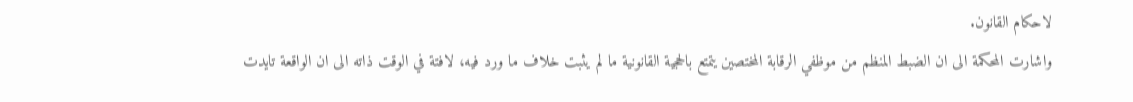لاحكام القانون.
واشارت المحكمة الى ان الضبط المنظم من موظفي الرقابة المختصين يتمتع بالحجية القانونية ما لم يثبت خلاف ما ورد فيه، لافتة في الوقت ذاته الى ان الواقعة تايدت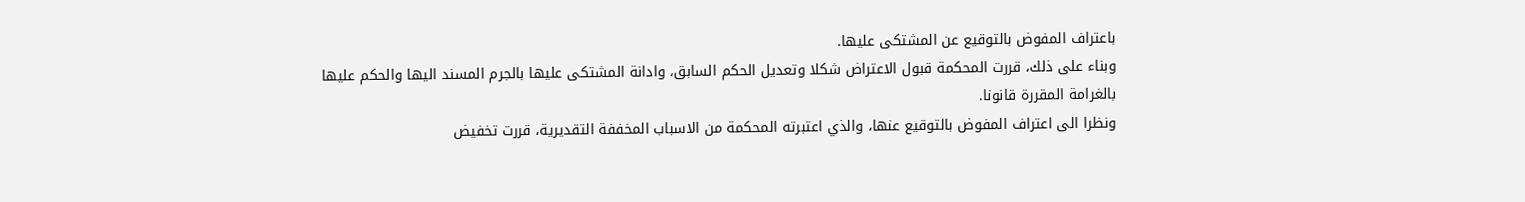باعتراف المفوض بالتوقيع عن المشتكى عليها.
وبناء على ذلك، قررت المحكمة قبول الاعتراض شكلا وتعديل الحكم السابق، وادانة المشتكى عليها بالجرم المسند اليها والحكم عليها بالغرامة المقررة قانونا.
ونظرا الى اعتراف المفوض بالتوقيع عنها، والذي اعتبرته المحكمة من الاسباب المخففة التقديرية، قررت تخفيض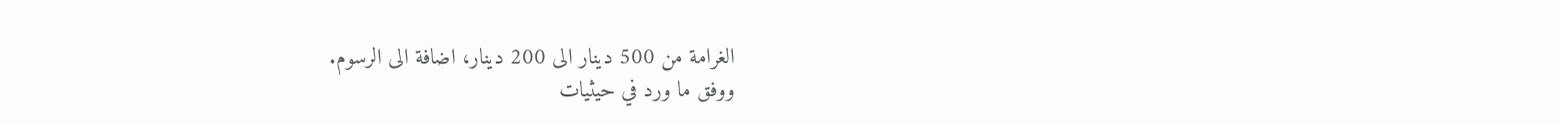الغرامة من 500 دينار الى 200 دينار، اضافة الى الرسوم.
ووفق ما ورد في حيثيات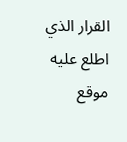القرار الذي اطلع عليه موقع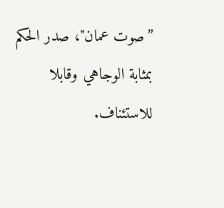”صوت عمان"، صدر الحكم بمثابة الوجاهي وقابلا للاستئناف.